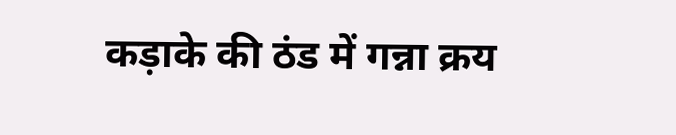कड़ाके की ठंड में गन्ना क्रय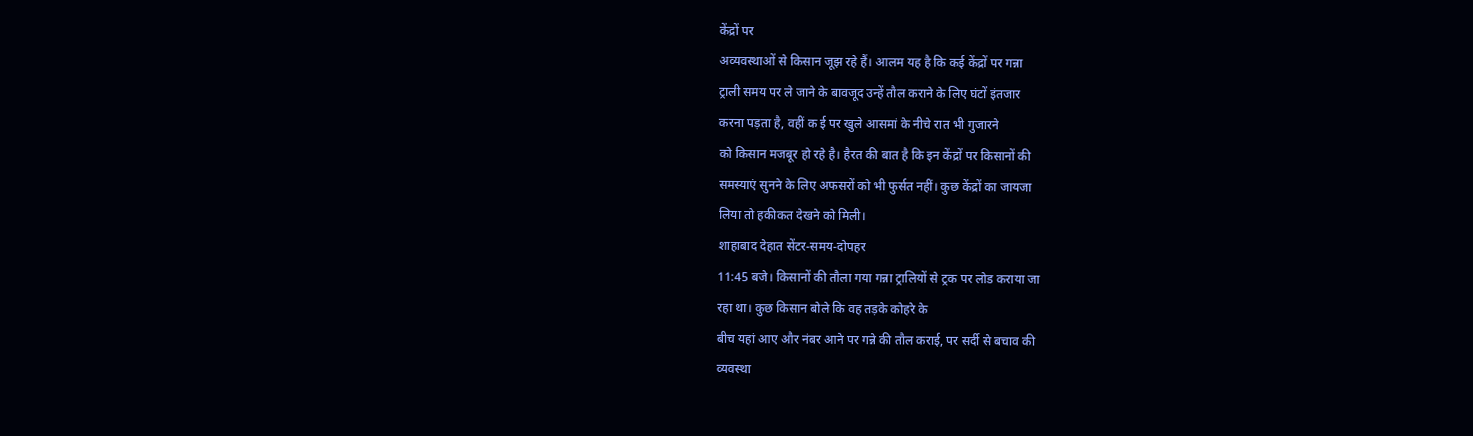केंद्रों पर
अव्यवस्थाओं से किसान जूझ रहे हैं। आलम यह है कि कई केंद्रों पर गन्ना
ट्राली समय पर ले जाने के बावजूद उन्हें तौल कराने के लिए घंटों इंतजार
करना पड़ता है, वहीं क ई पर खुले आसमां के नीचे रात भी गुजारने
को किसान मजबूर हो रहे है। हैरत की बात है कि इन केंद्रों पर किसानों की
समस्याएं सुनने के लिए अफसरों को भी फुर्सत नहीं। कुछ केंद्रों का जायजा
लिया तो हकीकत देखने को मिली।
शाहाबाद देहात सेंटर-समय-दोपहर
11:45 बजे। किसानों की तौला गया गन्ना ट्रालियों से ट्रक पर लोड कराया जा
रहा था। कुछ किसान बोले कि वह तड़के कोहरे के
बीच यहां आए और नंबर आने पर गन्ने की तौल कराई, पर सर्दी से बचाव की
व्यवस्था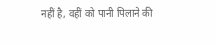नहीं है, वहीं को पानी पिलाने की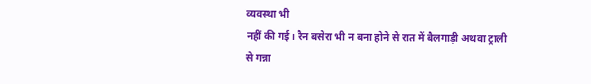व्यवस्था भी
नहीं की गई। रैन बसेरा भी न बना होने से रात में बैलगाड़ी अथवा ट्राली
से गन्ना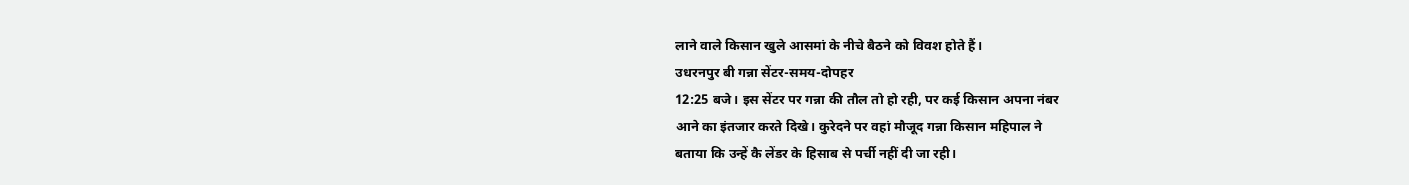लाने वाले किसान खुले आसमां के नीचे बैठने को विवश होते हैं।
उधरनपुर बी गन्ना सेंटर-समय-दोपहर
12:25 बजे। इस सेंटर पर गन्ना की तौल तो हो रही, पर कई किसान अपना नंबर
आने का इंतजार करते दिखे। कुरेदने पर वहां मौजूद गन्ना किसान महिपाल ने
बताया कि उन्हें कै लेंडर के हिसाब से पर्ची नहीं दी जा रही।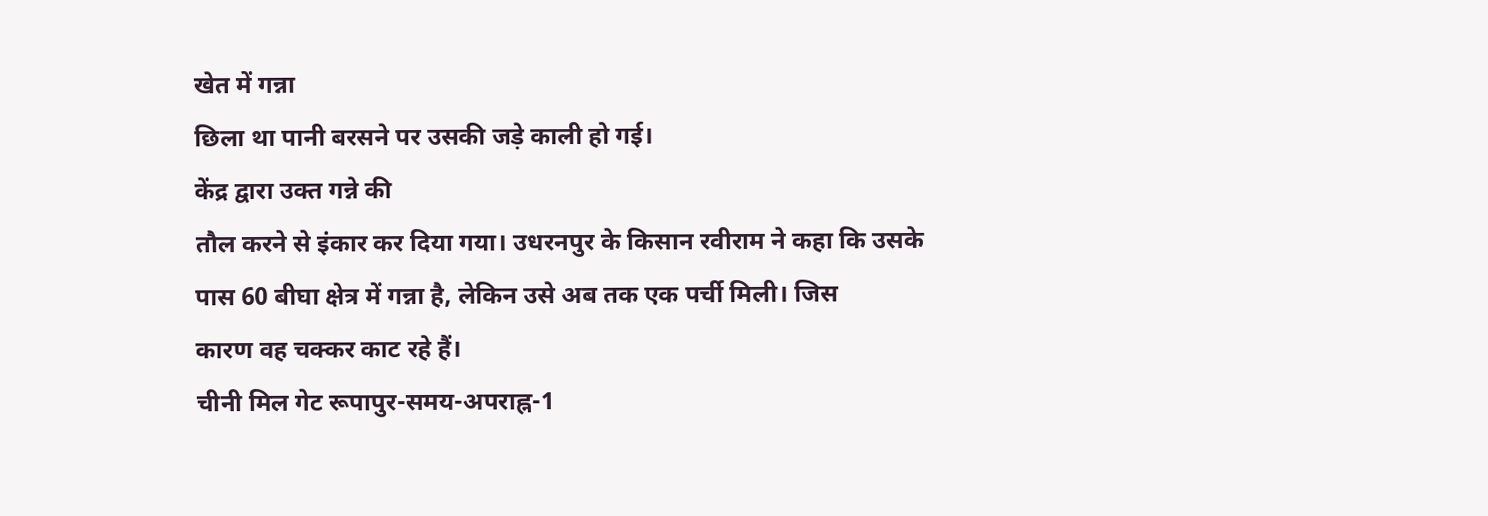खेत में गन्ना
छिला था पानी बरसने पर उसकी जड़े काली हो गई।
केंद्र द्वारा उक्त गन्ने की
तौल करने से इंकार कर दिया गया। उधरनपुर के किसान रवीराम ने कहा कि उसके
पास 60 बीघा क्षेत्र में गन्ना है, लेकिन उसे अब तक एक पर्ची मिली। जिस
कारण वह चक्कर काट रहे हैं।
चीनी मिल गेट रूपापुर-समय-अपराह्न-1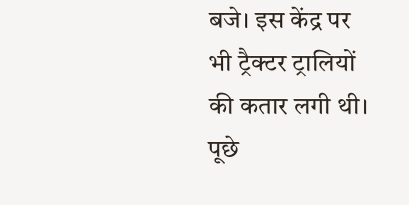बजे। इस केंद्र पर भी ट्रैक्टर ट्रालियों की कतार लगी थी। पूछे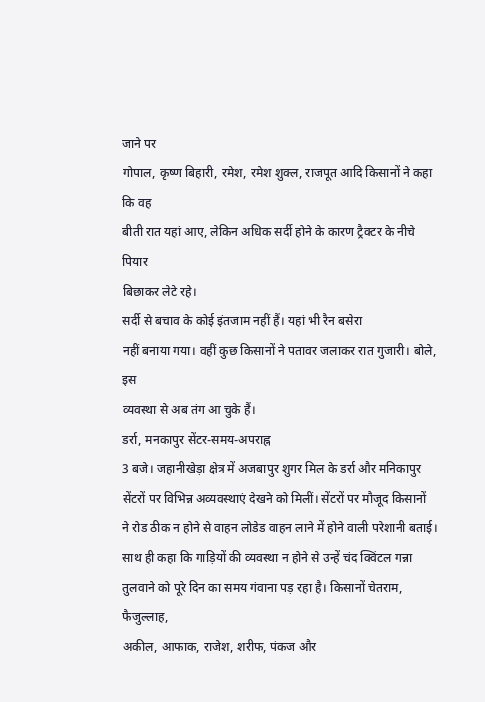जाने पर
गोपाल, कृष्ण बिहारी, रमेश, रमेश शुक्ल, राजपूत आदि किसानों ने कहा कि वह
बीती रात यहां आए, लेकिन अधिक सर्दी होने के कारण ट्रैक्टर के नीचे पियार
बिछाकर लेटे रहे।
सर्दी से बचाव के कोई इंतजाम नहीं हैं। यहां भी रैन बसेरा
नहीं बनाया गया। वहीं कुछ किसानों ने पतावर जलाकर रात गुजारी। बोले, इस
व्यवस्था से अब तंग आ चुके हैं।
डर्रा, मनकापुर सेंटर-समय-अपराह्न
3 बजे। जहानीखेड़ा क्षेत्र में अजबापुर शुगर मिल के डर्रा और मनिकापुर
सेंटरों पर विभिन्न अव्यवस्थाएं देखने को मिलीं। सेंटरों पर मौजूद किसानों
ने रोड ठीक न होने से वाहन लोडेड वाहन लाने में होने वाली परेशानी बताई।
साथ ही कहा कि गाड़ियों की व्यवस्था न होने से उन्हें चंद क्विंटल गन्ना
तुलवाने को पूरे दिन का समय गंवाना पड़ रहा है। किसानों चेतराम, फैजुल्लाह,
अकील, आफाक, राजेश, शरीफ, पंकज और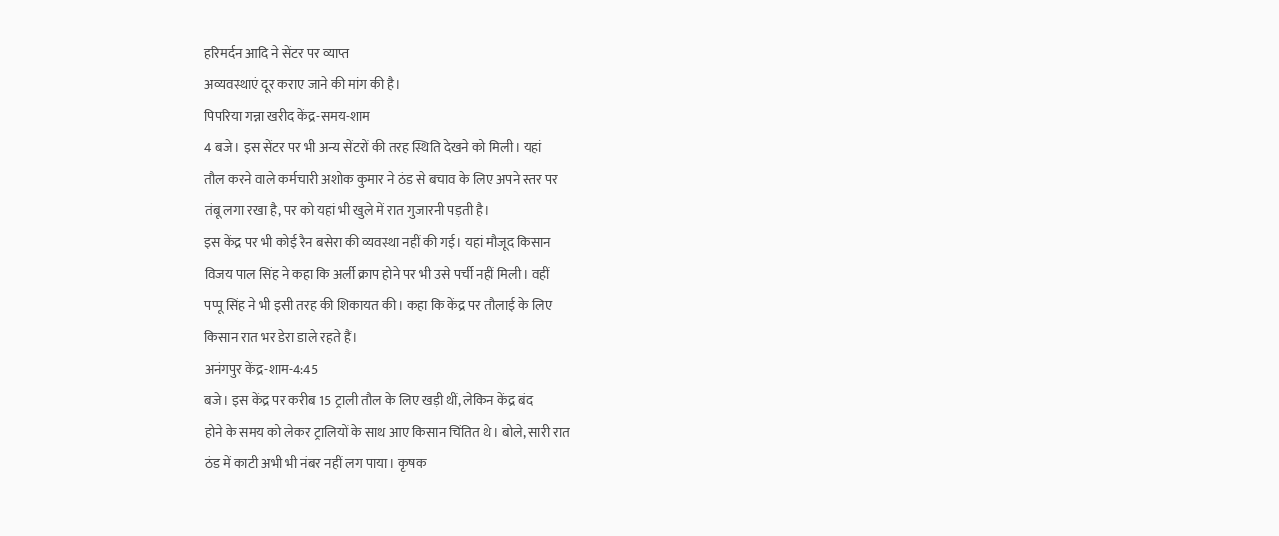हरिमर्दन आदि ने सेंटर पर व्याप्त
अव्यवस्थाएं दूर कराए जाने की मांग की है।
पिपरिया गन्ना खरीद केंद्र-समय-शाम
4 बजे। इस सेंटर पर भी अन्य सेंटरों की तरह स्थिति देखने को मिली। यहां
तौल करने वाले कर्मचारी अशोक कुमार ने ठंड से बचाव के लिए अपने स्तर पर
तंबू लगा रखा है, पर को यहां भी खुले में रात गुजारनी पड़ती है।
इस केंद्र पर भी कोई रैन बसेरा की व्यवस्था नहीं की गई। यहां मौजूद किसान
विजय पाल सिंह ने कहा कि अर्ली क्राप होने पर भी उसे पर्ची नहीं मिली। वहीं
पप्पू सिंह ने भी इसी तरह की शिकायत की। कहा कि केंद्र पर तौलाई के लिए
किसान रात भर डेरा डाले रहते हैं।
अनंगपुर केंद्र-शाम-4:45
बजे। इस केंद्र पर करीब 15 ट्राली तौल के लिए खड़ी थीं, लेकिन केंद्र बंद
होने के समय को लेकर ट्रालियों के साथ आए किसान चिंतित थे। बोले, सारी रात
ठंड में काटी अभी भी नंबर नहीं लग पाया। कृषक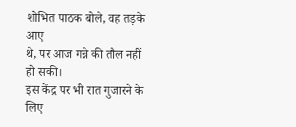शोभित पाठक बोले, वह तड़के आए
थे, पर आज गन्ने की तौल नहीं हो सकी।
इस केंद्र पर भी रात गुजारने के लिए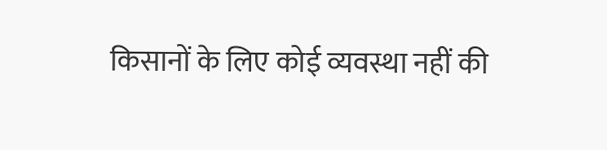किसानों के लिए कोई व्यवस्था नहीं की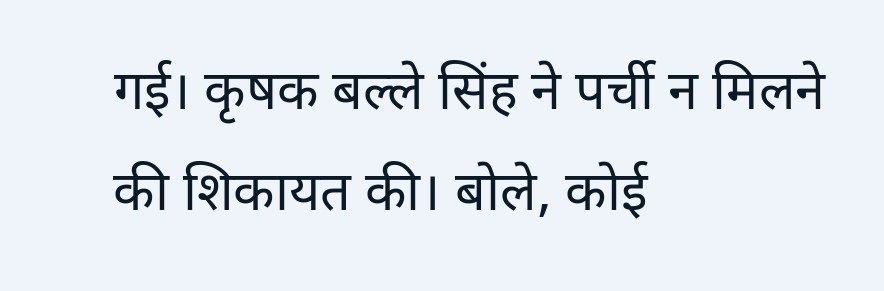गई। कृषक बल्ले सिंह ने पर्ची न मिलने
की शिकायत की। बोले, कोई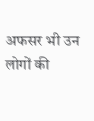अफसर भी उन लोगों की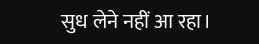सुध लेने नहीं आ रहा।